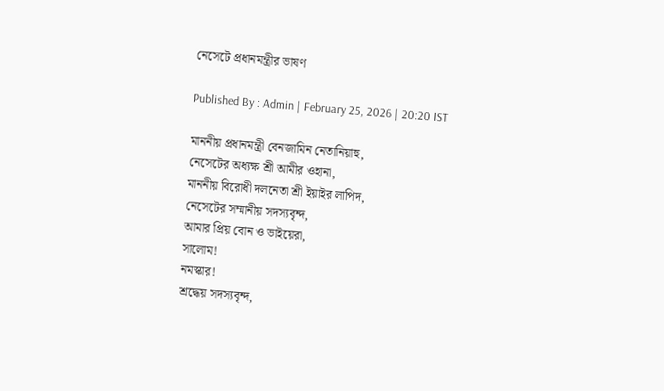নেসেটে প্রধানমন্ত্রীর ভাষণ

Published By : Admin | February 25, 2026 | 20:20 IST

মাননীয় প্রধানমন্ত্রী বেনজামিন নেতানিয়াহু,
নেসেটের অধ্যক্ষ শ্রী আমীর ওহানা,
মাননীয় বিরোধী দলনেতা শ্রী ইয়াইর লাপিদ,
নেসেটের সম্মানীয় সদস্যবৃন্দ,
আমার প্রিয় বোন ও ভাইয়েরা,
সালোম!
নমস্কার!
শ্রদ্ধেয় সদস্যবৃন্দ,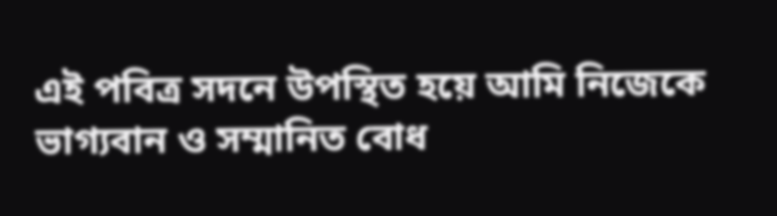এই পবিত্র সদনে উপস্থিত হয়ে আমি নিজেকে ভাগ্যবান ও সম্মানিত বোধ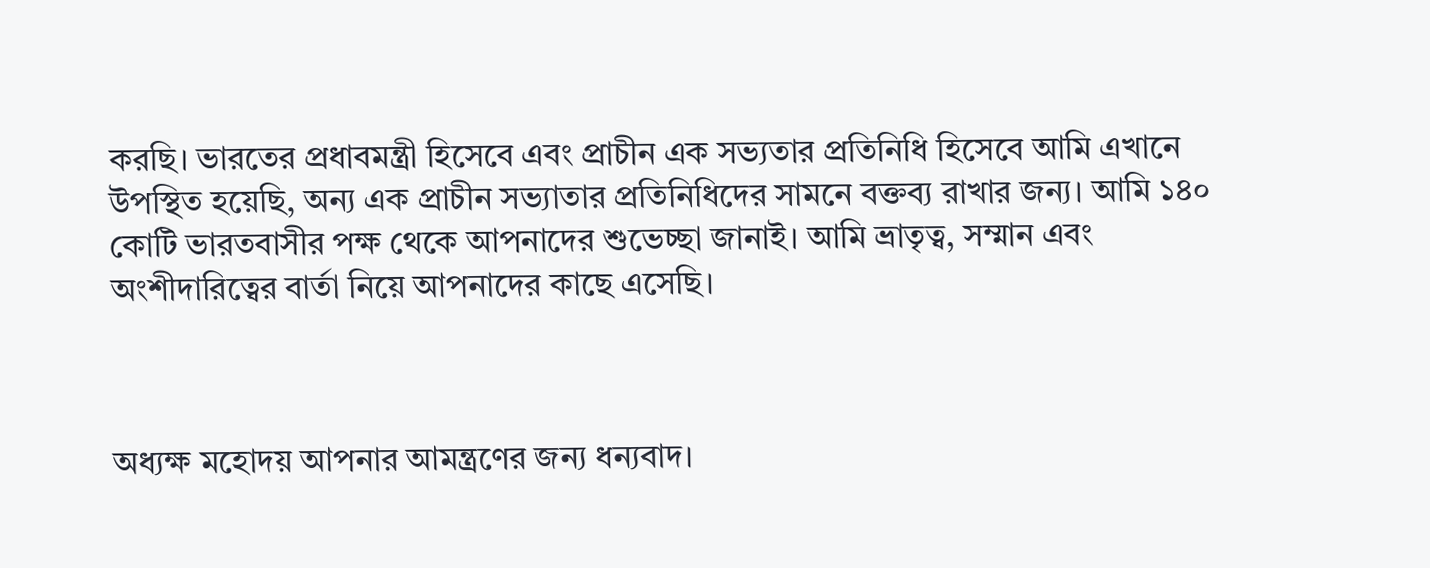করছি। ভারতের প্রধাবমন্ত্রী হিসেবে এবং প্রাচীন এক সভ্যতার প্রতিনিধি হিসেবে আমি এখানে উপস্থিত হয়েছি, অন্য এক প্রাচীন সভ্যাতার প্রতিনিধিদের সামনে বক্তব্য রাখার জন্য। আমি ১৪০ কোটি ভারতবাসীর পক্ষ থেকে আপনাদের শুভেচ্ছা জানাই। আমি ভ্রাতৃত্ব, সম্মান এবং অংশীদারিত্বের বার্তা নিয়ে আপনাদের কাছে এসেছি।



অধ্যক্ষ মহোদয় আপনার আমন্ত্রণের জন্য ধন্যবাদ।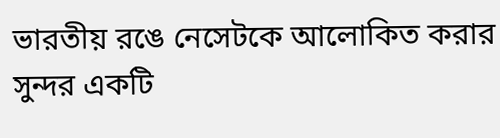ভারতীয় রঙে নেসেটকে আলোকিত করার সুন্দর একটি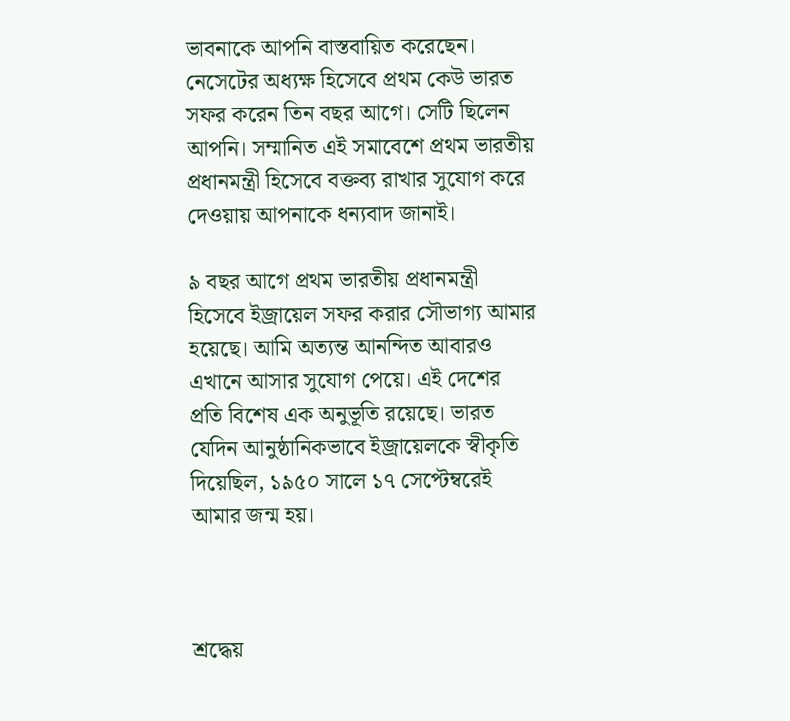ভাবনাকে আপনি বাস্তবায়িত করেছেন। নেসেটের অধ্যক্ষ হিসেবে প্রথম কেউ ভারত সফর করেন তিন বছর আগে। সেটি ছিলেন আপনি। সম্মানিত এই সমাবেশে প্রথম ভারতীয় প্রধানমন্ত্রী হিসেবে বক্তব্য রাখার সুযোগ করে দেওয়ায় আপনাকে ধন্যবাদ জানাই।

৯ বছর আগে প্রথম ভারতীয় প্রধানমন্ত্রী হিসেবে ইজ্রায়েল সফর করার সৌভাগ্য আমার হয়েছে। আমি অত্যন্ত আনন্দিত আবারও এখানে আসার সুযোগ পেয়ে। এই দেশের প্রতি বিশেষ এক অনুভূতি রয়েছে। ভারত যেদিন আনুষ্ঠানিকভাবে ইজ্রায়েলকে স্বীকৃতি দিয়েছিল, ১৯৫০ সালে ১৭ সেপ্টেম্বরেই আমার জন্ম হয়।



শ্রদ্ধেয়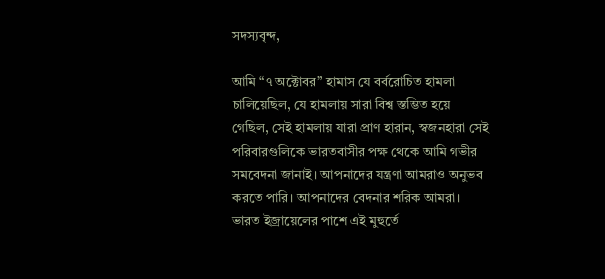সদস্যবৃন্দ,

আমি “৭ অক্টোবর” হামাস যে বর্বরোচিত হামলা চালিয়েছিল, যে হামলায় সারা বিশ্ব স্তম্ভিত হয়ে গেছিল, সেই হামলায় যারা প্রাণ হারান, স্বজনহারা সেই পরিবারগুলিকে ভারতবাসীর পক্ষ থেকে আমি গভীর সমবেদনা জানাই। আপনাদের যন্ত্রণা আমরাও অনুভব করতে পারি। আপনাদের বেদনার শরিক আমরা। ভারত ইজ্রায়েলের পাশে এই মুহুর্তে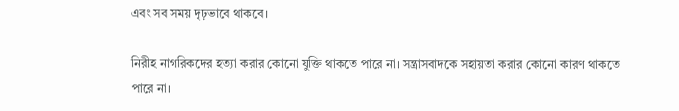এবং সব সময় দৃঢ়ভাবে থাকবে।

নিরীহ নাগরিকদের হত্যা করার কোনো যুক্তি থাকতে পারে না। সন্ত্রাসবাদকে সহায়তা করার কোনো কারণ থাকতে পারে না।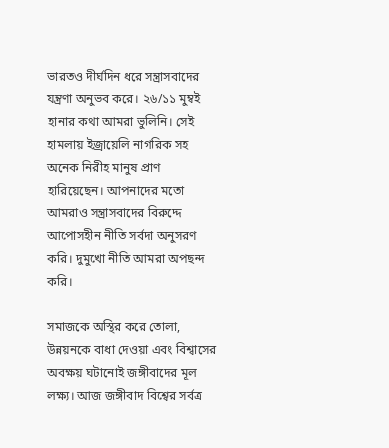ভারতও দীর্ঘদিন ধরে সন্ত্রাসবাদের যন্ত্রণা অনুভব করে। ২৬/১১ মুম্বই হানার কথা আমরা ভুলিনি। সেই হামলায় ইজ্রায়েলি নাগরিক সহ অনেক নিরীহ মানুষ প্রাণ হারিয়েছেন। আপনাদের মতো আমরাও সন্ত্রাসবাদের বিরুদ্দে আপোসহীন নীতি সর্বদা অনুসরণ করি। দুমুখো নীতি আমরা অপছন্দ করি।

সমাজকে অস্থির করে তোলা, উন্নয়নকে বাধা দেওয়া এবং বিশ্বাসের অবক্ষয় ঘটানোই জঙ্গীবাদের মূল লক্ষ্য। আজ জঙ্গীবাদ বিশ্বের সর্বত্র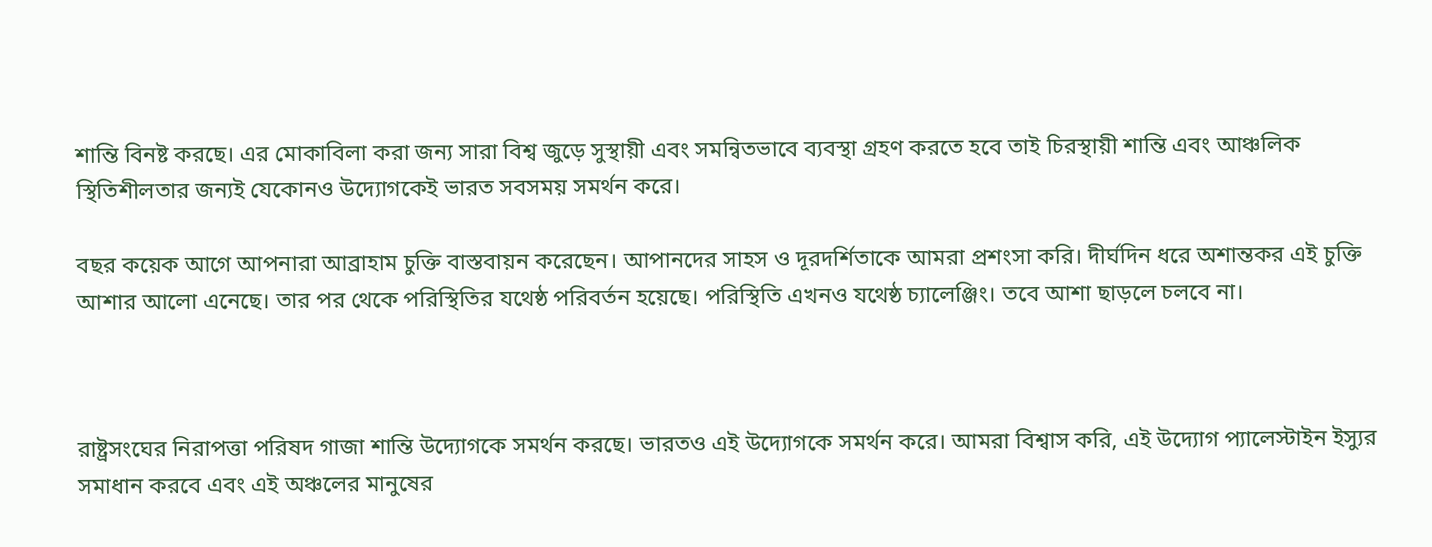শান্তি বিনষ্ট করছে। এর মোকাবিলা করা জন্য সারা বিশ্ব জুড়ে সুস্থায়ী এবং সমন্বিতভাবে ব্যবস্থা গ্রহণ করতে হবে তাই চিরস্থায়ী শান্তি এবং আঞ্চলিক স্থিতিশীলতার জন্যই যেকোনও উদ্যোগকেই ভারত সবসময় সমর্থন করে।

বছর কয়েক আগে আপনারা আব্রাহাম চুক্তি বাস্তবায়ন করেছেন। আপানদের সাহস ও দূরদর্শিতাকে আমরা প্রশংসা করি। দীর্ঘদিন ধরে অশান্তকর এই চুক্তি আশার আলো এনেছে। তার পর থেকে পরিস্থিতির যথেষ্ঠ পরিবর্তন হয়েছে। পরিস্থিতি এখনও যথেষ্ঠ চ্যালেঞ্জিং। তবে আশা ছাড়লে চলবে না।



রাষ্ট্রসংঘের নিরাপত্তা পরিষদ গাজা শান্তি উদ্যোগকে সমর্থন করছে। ভারতও এই উদ্যোগকে সমর্থন করে। আমরা বিশ্বাস করি, এই উদ্যোগ প্যালেস্টাইন ইস্যুর সমাধান করবে এবং এই অঞ্চলের মানুষের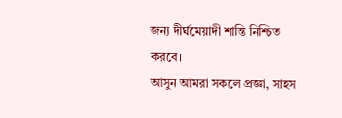জন্য দীর্ঘমেয়াদী শান্তি নিশ্চিত করবে।
আসুন আমরা সকলে প্রজ্ঞা, সাহস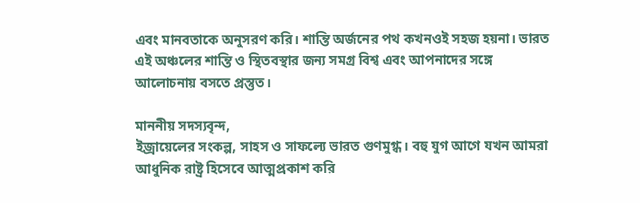এবং মানবতাকে অনুসরণ করি। শান্তি অর্জনের পথ কখনওই সহজ হয়না। ভারত এই অঞ্চলের শান্তি ও স্থিতবস্থার জন্য সমগ্র বিশ্ব এবং আপনাদের সঙ্গে আলোচনায় বসতে প্রস্তুত।

মাননীয় সদস্যবৃন্দ,
ইজ্রায়েলের সংকল্প, সাহস ও সাফল্যে ভারত গুণমুগ্ধ। বহু যুগ আগে যখন আমরা আধুনিক রাষ্ট্র হিসেবে আত্মপ্রকাশ করি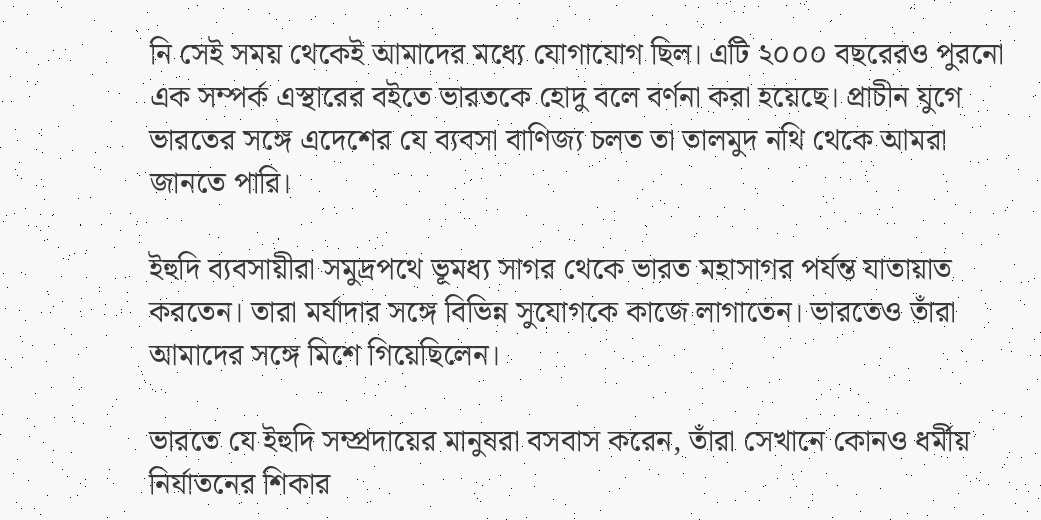নি সেই সময় থেকেই আমাদের মধ্যে যোগাযোগ ছিল। এটি ২০০০ বছরেরও পুরনো এক সম্পর্ক এস্থারের বইতে ভারতকে হোদু বলে বর্ণনা করা হয়েছে। প্রাচীন যুগে ভারতের সঙ্গে এদেশের যে ব্যবসা বাণিজ্য চলত তা তালমুদ নথি থেকে আমরা জানতে পারি।

ইহুদি ব্যবসায়ীরা সমুদ্রপথে ভূমধ্য সাগর থেকে ভারত মহাসাগর পর্যন্ত যাতায়াত করতেন। তারা মর্যাদার সঙ্গে বিভিন্ন সুযোগকে কাজে লাগাতেন। ভারতেও তাঁরা আমাদের সঙ্গে মিশে গিয়েছিলেন।

ভারতে যে ইহুদি সম্প্রদায়ের মানুষরা বসবাস করেন, তাঁরা সেখানে কোনও ধর্মীয় নির্যাতনের শিকার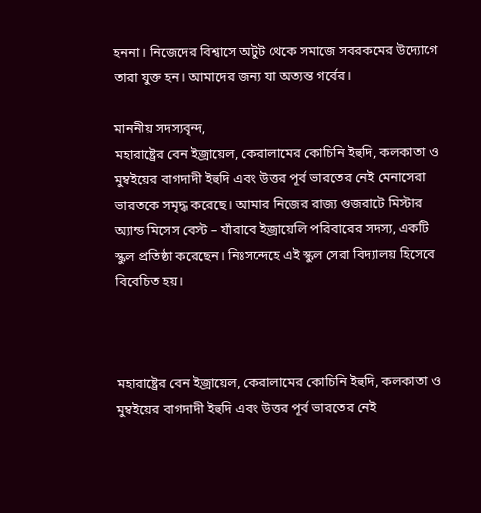হননা। নিজেদের বিশ্বাসে অটুট থেকে সমাজে সবরকমের উদ্যোগে তারা যুক্ত হন। আমাদের জন্য যা অত্যন্ত গর্বের।

মাননীয় সদস্যবৃন্দ,
মহারাষ্ট্রের বেন ইজ্রায়েল, কেরালামের কোচিনি ইহুদি, কলকাতা ও মুম্বইয়ের বাগদাদী ইহুদি এবং উত্তর পূর্ব ভারতের নেই মেনাসেরা ভারতকে সমৃদ্ধ করেছে। আমার নিজের রাজ্য গুজরাটে মিস্টার অ্যান্ড মিসেস বেস্ট – যাঁরাবে ইজ্রায়েলি পরিবারের সদস্য, একটি স্কুল প্রতিষ্ঠা করেছেন। নিঃসন্দেহে এই স্কুল সেরা বিদ্যালয় হিসেবে বিবেচিত হয়।



মহারাষ্ট্রের বেন ইজ্রায়েল, কেরালামের কোচিনি ইহুদি, কলকাতা ও মুম্বইয়ের বাগদাদী ইহুদি এবং উত্তর পূর্ব ভারতের নেই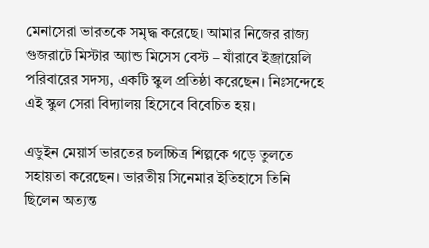মেনাসেরা ভারতকে সমৃদ্ধ করেছে। আমার নিজের রাজ্য গুজরাটে মিস্টার অ্যান্ড মিসেস বেস্ট – যাঁরাবে ইজ্রায়েলি পরিবারের সদস্য, একটি স্কুল প্রতিষ্ঠা করেছেন। নিঃসন্দেহে এই স্কুল সেরা বিদ্যালয় হিসেবে বিবেচিত হয়।

এডুইন মেয়ার্স ভারতের চলচ্চিত্র শিল্পকে গড়ে তুলতে সহায়তা করেছেন। ভারতীয় সিনেমার ইতিহাসে তিনি ছিলেন অত্যন্ত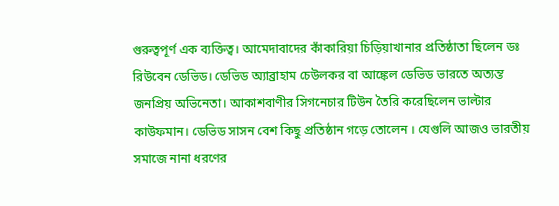গুরুত্বপূর্ণ এক ব্যক্তিত্ব। আমেদাবাদের কাঁকারিয়া চিড়িয়াখানার প্রতিষ্ঠাতা ছিলেন ডঃ রিউবেন ডেভিড। ডেভিড অ্যাব্রাহাম চেউলকর বা আঙ্কেল ডেভিড ভারতে অত্যন্ত জনপ্রিয় অভিনেতা। আকাশবাণীর সিগনেচার টিউন তৈরি করেছিলেন ভাল্টার কাউফমান। ডেভিড সাসন বেশ কিছু প্রতিষ্ঠান গড়ে তোলেন । যেগুলি আজও ভারতীয় সমাজে নানা ধরণের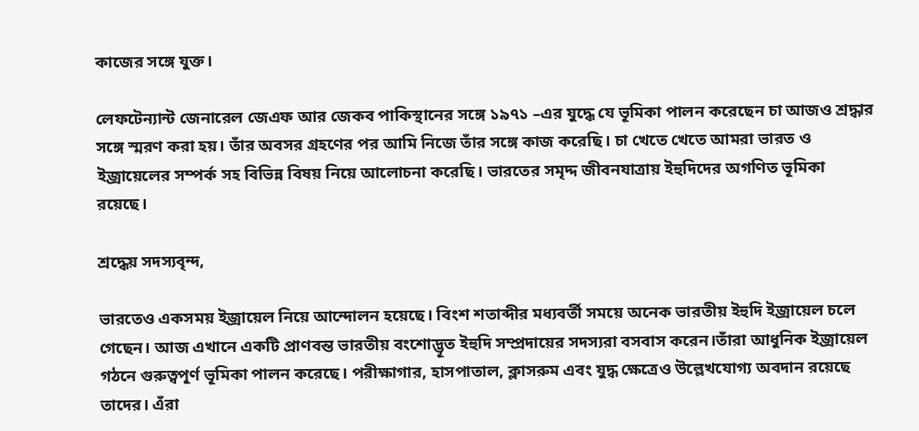কাজের সঙ্গে যুক্ত।

লেফটেন্যান্ট জেনারেল জেএফ আর জেকব পাকিস্থানের সঙ্গে ১৯৭১ –এর যুদ্ধে যে ভূমিকা পালন করেছেন চা আজও শ্রদ্ধার সঙ্গে স্মরণ করা হয়। তাঁর অবসর গ্রহণের পর আমি নিজে তাঁর সঙ্গে কাজ করেছি। চা খেতে খেতে আমরা ভারত ও ইজ্রায়েলের সম্পর্ক সহ বিভিন্ন বিষয় নিয়ে আলোচনা করেছি। ভারতের সমৃদ্দ জীবনযাত্রায় ইহুদিদের অগণিত ভূমিকা রয়েছে।

শ্রদ্ধেয় সদস্যবৃন্দ,

ভারতেও একসময় ইজ্রায়েল নিয়ে আন্দোলন হয়েছে। বিংশ শতাব্দীর মধ্যবর্তী সময়ে অনেক ভারতীয় ইহুদি ইজ্রায়েল চলে গেছেন। আজ এখানে একটি প্রাণবন্ত ভারতীয় বংশোদ্ভূত ইহুদি সম্প্রদায়ের সদস্যরা বসবাস করেন।তাঁরা আধুনিক ইজ্রায়েল গঠনে গুরুত্বপূর্ণ ভূমিকা পালন করেছে। পরীক্ষাগার, হাসপাতাল, ক্লাসরুম এবং যুদ্ধ ক্ষেত্রেও উল্লেখযোগ্য অবদান রয়েছে তাদের। এঁরা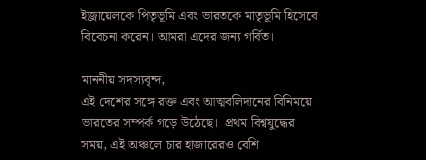ইজ্রায়েলকে পিতৃভূমি এবং ভারতকে মাতৃভূমি হিসেবে বিবেচনা করেন। আমরা এদের জন্য গর্বিত।

মাননীয় সদস্যবৃন্দ,
এই দেশের সঙ্গে রক্ত এবং আত্মবলিদানের বিনিময়ে ভারতের সম্পর্ক গড়ে উঠেছে।  প্রথম বিশ্বযুদ্ধের সময়, এই অঞ্চলে চার হাজারেরও বেশি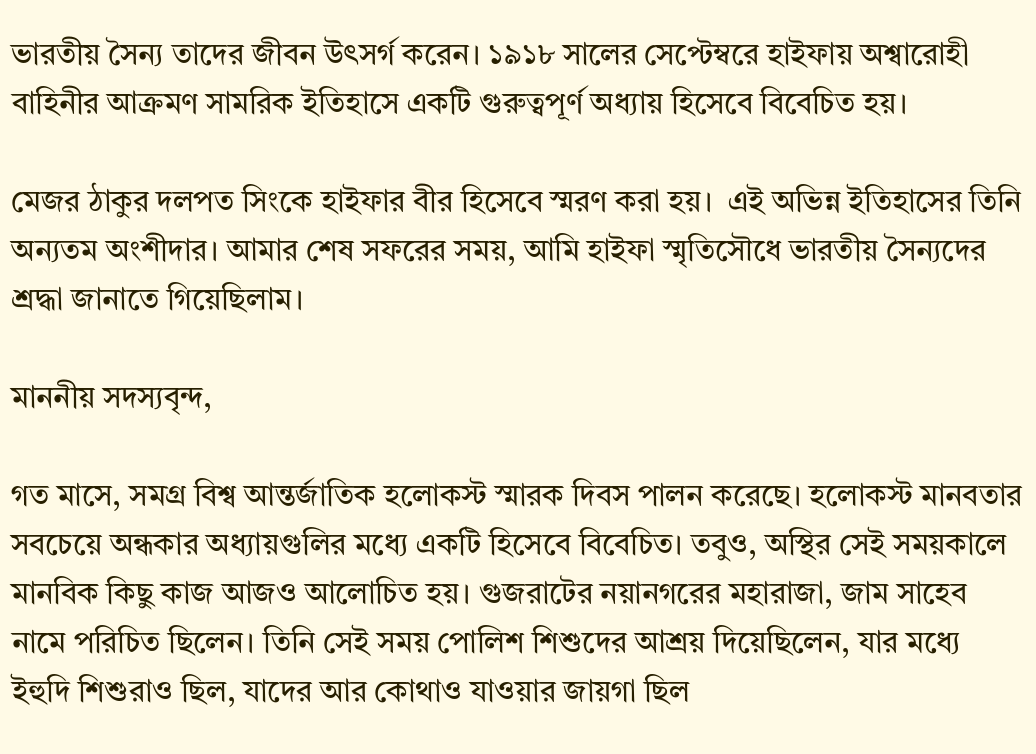ভারতীয় সৈন্য তাদের জীবন উৎসর্গ করেন। ১৯১৮ সালের সেপ্টেম্বরে হাইফায় অশ্বারোহী বাহিনীর আক্রমণ সামরিক ইতিহাসে একটি গুরুত্বপূর্ণ অধ্যায় হিসেবে বিবেচিত হয়।

মেজর ঠাকুর দলপত সিংকে হাইফার বীর হিসেবে স্মরণ করা হয়।  এই অভিন্ন ইতিহাসের তিনি অন্যতম অংশীদার। আমার শেষ সফরের সময়, আমি হাইফা স্মৃতিসৌধে ভারতীয় সৈন্যদের শ্রদ্ধা জানাতে গিয়েছিলাম।

মাননীয় সদস্যবৃন্দ,

গত মাসে, সমগ্র বিশ্ব আন্তর্জাতিক হলোকস্ট স্মারক দিবস পালন করেছে। হলোকস্ট মানবতার সবচেয়ে অন্ধকার অধ্যায়গুলির মধ্যে একটি হিসেবে বিবেচিত। তবুও, অস্থির সেই সময়কালে মানবিক কিছু কাজ আজও আলোচিত হয়। গুজরাটের নয়ানগরের মহারাজা, জাম সাহেব নামে পরিচিত ছিলেন। তিনি সেই সময় পোলিশ শিশুদের আশ্রয় দিয়েছিলেন, যার মধ্যে ইহুদি শিশুরাও ছিল, যাদের আর কোথাও যাওয়ার জায়গা ছিল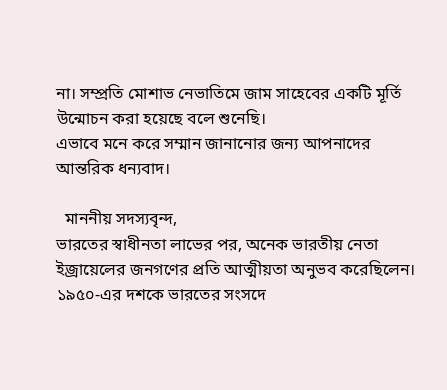না। সম্প্রতি মোশাভ নেভাতিমে জাম সাহেবের একটি মূর্তি উন্মোচন করা হয়েছে বলে শুনেছি।
এভাবে মনে করে সম্মান জানানোর জন্য আপনাদের আন্তরিক ধন্যবাদ।

  মাননীয় সদস্যবৃন্দ,
ভারতের স্বাধীনতা লাভের পর, অনেক ভারতীয় নেতা ইজ্রায়েলের জনগণের প্রতি আত্মীয়তা অনুভব করেছিলেন। ১৯৫০-এর দশকে ভারতের সংসদে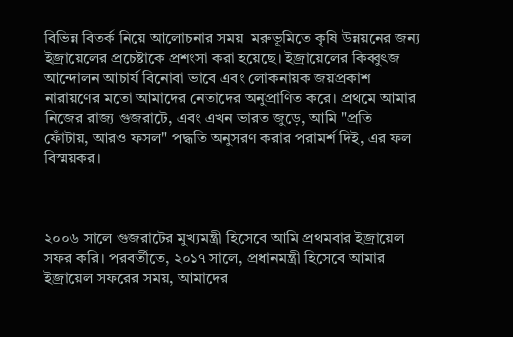বিভিন্ন বিতর্ক নিয়ে আলোচনার সময়  মরুভূমিতে কৃষি উন্নয়নের জন্য   ইজ্রায়েলের প্রচেষ্টাকে প্রশংসা করা হয়েছে। ইজ্রায়েলের কিব্বুৎজ আন্দোলন আচার্য বিনোবা ভাবে এবং লোকনায়ক জয়প্রকাশ নারায়ণের মতো আমাদের নেতাদের অনুপ্রাণিত করে। প্রথমে আমার নিজের রাজ্য গুজরাটে, এবং এখন ভারত জুড়ে, আমি "প্রতি ফোঁটায়, আরও ফসল" পদ্ধতি অনুসরণ করার পরামর্শ দিই, এর ফল বিস্ময়কর।



২০০৬ সালে গুজরাটের মুখ্যমন্ত্রী হিসেবে আমি প্রথমবার ইজ্রায়েল সফর করি। পরবর্তীতে, ২০১৭ সালে, প্রধানমন্ত্রী হিসেবে আমার ইজ্রায়েল সফরের সময়, আমাদের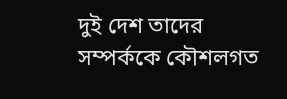দুই দেশ তাদের সম্পর্ককে কৌশলগত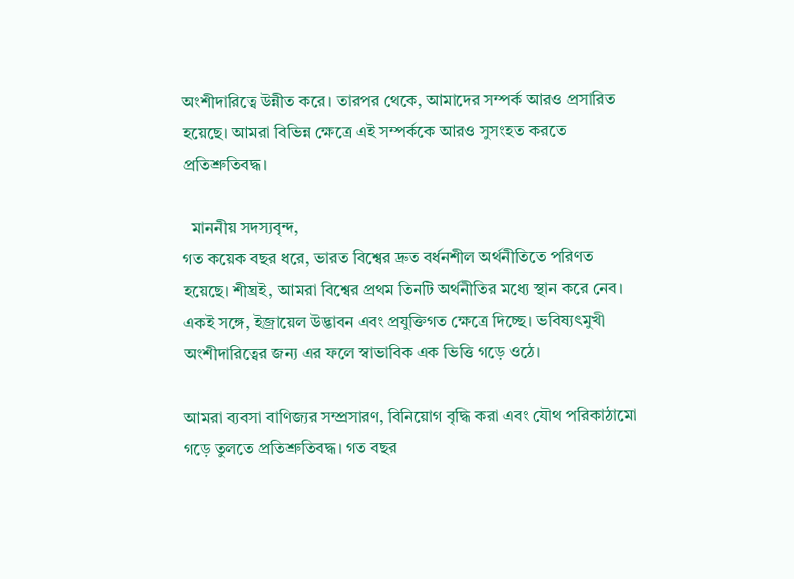অংশীদারিত্বে উন্নীত করে। তারপর থেকে, আমাদের সম্পর্ক আরও প্রসারিত হয়েছে। আমরা বিভিন্ন ক্ষেত্রে এই সম্পর্ককে আরও সুসংহত করতে প্রতিশ্রুতিবদ্ধ।

  মাননীয় সদস্যবৃন্দ,
গত কয়েক বছর ধরে, ভারত বিশ্বের দ্রুত বর্ধনশীল অর্থনীতিতে পরিণত হয়েছে। শীঘ্রই, আমরা বিশ্বের প্রথম তিনটি অর্থনীতির মধ্যে স্থান করে নেব। একই সঙ্গে, ইজ্রায়েল উদ্ভাবন এবং প্রযুক্তিগত ক্ষেত্রে দিচ্ছে। ভবিষ্যৎমুখী অংশীদারিত্বের জন্য এর ফলে স্বাভাবিক এক ভিত্তি গড়ে ওঠে।

আমরা ব্যবসা বাণিজ্যর সম্প্রসারণ, বিনিয়োগ বৃদ্ধি করা এবং যৌথ পরিকাঠামো গড়ে তুলতে প্রতিশ্রুতিবদ্ধ। গত বছর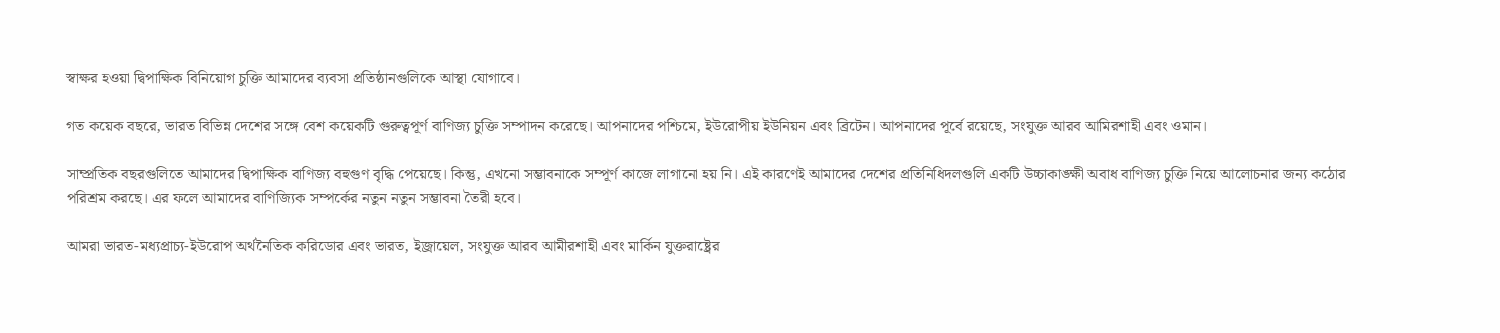স্বাক্ষর হওয়া দ্বিপাক্ষিক বিনিয়োগ চুক্তি আমাদের ব্যবসা প্রতিষ্ঠানগুলিকে আস্থা যোগাবে।

গত কয়েক বছরে, ভারত বিভিন্ন দেশের সঙ্গে বেশ কয়েকটি গুরুত্বপূর্ণ বাণিজ্য চুক্তি সম্পাদন করেছে। আপনাদের পশ্চিমে, ইউরোপীয় ইউনিয়ন এবং ব্রিটেন। আপনাদের পূর্বে রয়েছে, সংযুক্ত আরব আমিরশাহী এবং ওমান।

সাম্প্রতিক বছরগুলিতে আমাদের দ্বিপাক্ষিক বাণিজ্য বহুগুণ বৃদ্ধি পেয়েছে। কিন্তু, এখনো সম্ভাবনাকে সম্পূর্ণ কাজে লাগানো হয় নি। এই কারণেই আমাদের দেশের প্রতিনিধিদলগুলি একটি উচ্চাকাঙ্ক্ষী অবাধ বাণিজ্য চুক্তি নিয়ে আলোচনার জন্য কঠোর পরিশ্রম করছে। এর ফলে আমাদের বাণিজ্যিক সম্পর্কের নতুন নতুন সম্ভাবনা তৈরী হবে।

আমরা ভারত-মধ্যপ্রাচ্য-ইউরোপ অর্থনৈতিক করিডোর এবং ভারত, ইজ্রায়েল, সংযুক্ত আরব আমীরশাহী এবং মার্কিন যুক্তরাষ্ট্রের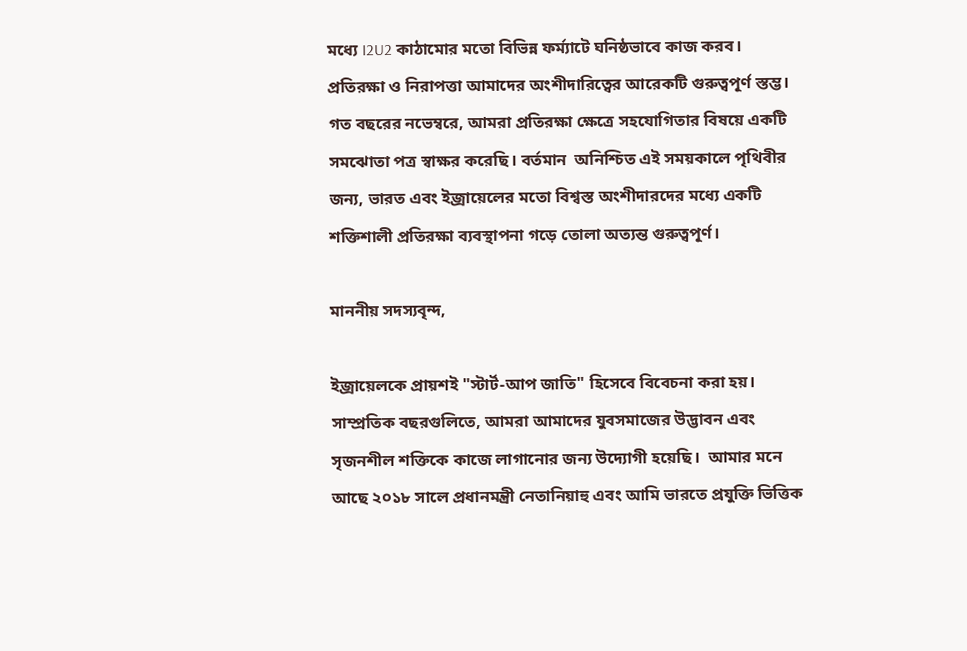মধ্যে I2U2 কাঠামোর মতো বিভিন্ন ফর্ম্যাটে ঘনিষ্ঠভাবে কাজ করব। প্রতিরক্ষা ও নিরাপত্তা আমাদের অংশীদারিত্বের আরেকটি গুরুত্বপূর্ণ স্তম্ভ। গত বছরের নভেম্বরে, আমরা প্রতিরক্ষা ক্ষেত্রে সহযোগিতার বিষয়ে একটি সমঝোতা পত্র স্বাক্ষর করেছি। বর্তমান  অনিশ্চিত এই সময়কালে পৃথিবীর জন্য, ভারত এবং ইজ্রায়েলের মতো বিশ্বস্ত অংশীদারদের মধ্যে একটি শক্তিশালী প্রতিরক্ষা ব্যবস্থাপনা গড়ে তোলা অত্যন্ত গুরুত্বপূর্ণ।

মাননীয় সদস্যবৃন্দ,

ইজ্রায়েলকে প্রায়শই "স্টার্ট-আপ জাতি" হিসেবে বিবেচনা করা হয়। সাম্প্রতিক বছরগুলিতে, আমরা আমাদের যুবসমাজের উদ্ভাবন এবং সৃজনশীল শক্তিকে কাজে লাগানোর জন্য উদ্যোগী হয়েছি।  আমার মনে আছে ২০১৮ সালে প্রধানমন্ত্রী নেতানিয়াহু এবং আমি ভারতে প্রযুক্তি ভিত্তিক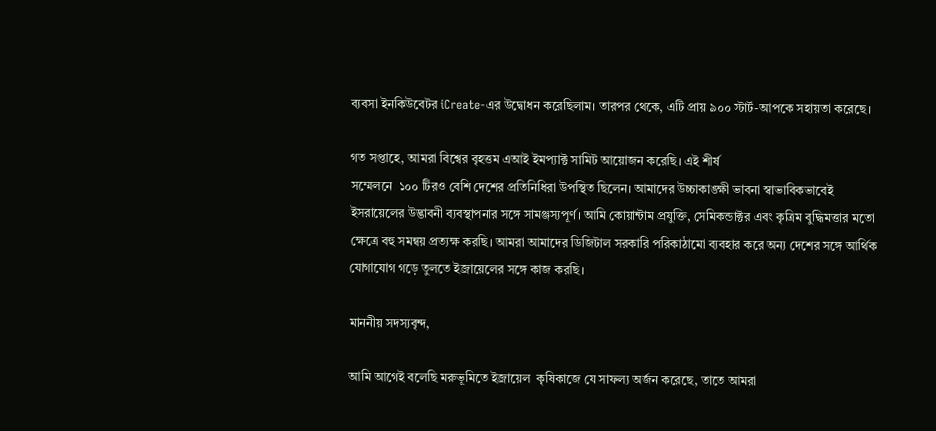ব্যবসা ইনকিউবেটর iCreate-এর উদ্বোধন করেছিলাম। তারপর থেকে, এটি প্রায় ৯০০ স্টার্ট-আপকে সহায়তা করেছে।

গত সপ্তাহে, আমরা বিশ্বের বৃহত্তম এআই ইমপ্যাক্ট সামিট আয়োজন করেছি। এই শীর্ষ
সম্মেলনে  ১০০ টিরও বেশি দেশের প্রতিনিধিরা উপস্থিত ছিলেন। আমাদের উচ্চাকাঙ্ক্ষী ভাবনা স্বাভাবিকভাবেই ইসরায়েলের উদ্ভাবনী ব্যবস্থাপনার সঙ্গে সামঞ্জস্যপূর্ণ। আমি কোয়ান্টাম প্রযুক্তি, সেমিকন্ডাক্টর এবং কৃত্রিম বুদ্ধিমত্তার মতো ক্ষেত্রে বহু সমন্বয় প্রত্যক্ষ করছি। আমরা আমাদের ডিজিটাল সরকারি পরিকাঠামো ব্যবহার করে অন্য দেশের সঙ্গে আর্থিক যোগাযোগ গড়ে তুলতে ইজ্রায়েলের সঙ্গে কাজ করছি।

মাননীয় সদস্যবৃন্দ,

আমি আগেই বলেছি মরুভূমিতে ইজ্রায়েল  কৃষিকাজে যে সাফল্য অর্জন করেছে, তাতে আমরা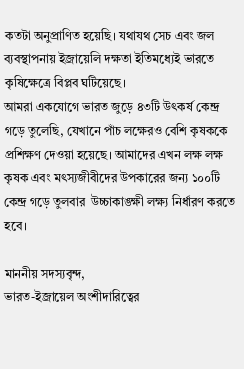কতটা অনুপ্রাণিত হয়েছি। যথাযথ সেচ এবং জল ব্যবস্থাপনায় ইজ্রায়েলি দক্ষতা ইতিমধ্যেই ভারতে কৃষিক্ষেত্রে বিপ্লব ঘটিয়েছে।
আমরা একযোগে ভারত জুড়ে ৪৩টি উৎকর্ষ কেন্দ্র গড়ে তুলেছি, যেখানে পাঁচ লক্ষেরও বেশি কৃষককে প্রশিক্ষণ দেওয়া হয়েছে। আমাদের এখন লক্ষ লক্ষ কৃষক এবং মৎস্যজীবীদের উপকারের জন্য ১০০টি কেন্দ্র গড়ে তুলবার  উচ্চাকাঙ্ক্ষী লক্ষ্য নির্ধারণ করতে হবে।

মাননীয় সদস্যবৃন্দ,
ভারত-ইজ্রায়েল অংশীদারিত্বের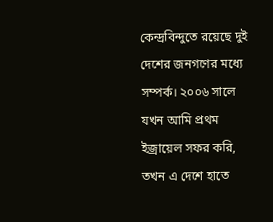কেন্দ্রবিন্দুতে রয়েছে দুই দেশের জনগণের মধ্যে সম্পর্ক। ২০০৬ সালে যখন আমি প্রথম ইজ্রায়েল সফর করি, তখন এ দেশে হাতে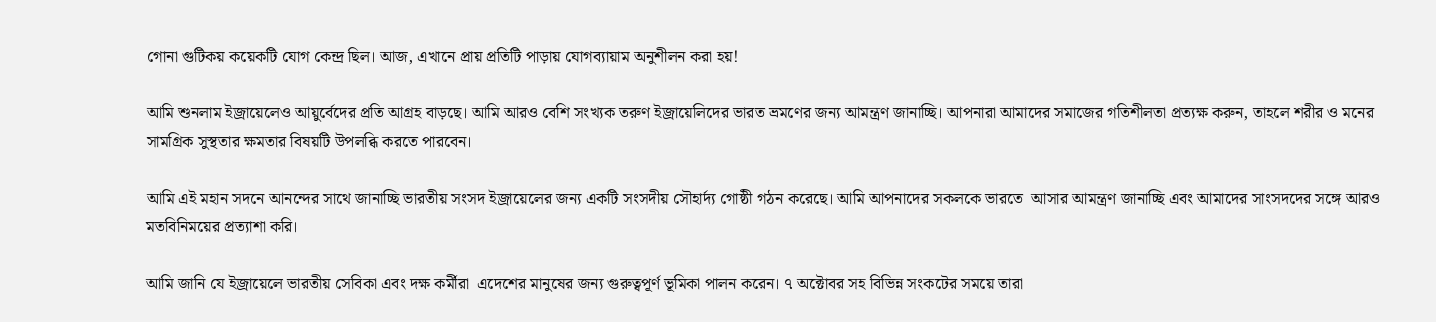গোনা গুটিকয় কয়েকটি যোগ কেন্দ্র ছিল। আজ, এখানে প্রায় প্রতিটি পাড়ায় যোগব্যায়াম অনুশীলন করা হয়!

আমি শুনলাম ইজ্রায়েলেও আয়ুর্বেদের প্রতি আগ্রহ বাড়ছে। আমি আরও বেশি সংখ্যক তরুণ ইজ্রায়েলিদের ভারত ভ্রমণের জন্য আমন্ত্রণ জানাচ্ছি। আপনারা আমাদের সমাজের গতিশীলতা প্রত্যক্ষ করুন, তাহলে শরীর ও মনের সামগ্রিক সুস্থতার ক্ষমতার বিষয়টি উপলব্ধি করতে পারবেন।

আমি এই মহান সদনে আনন্দের সাথে জানাচ্ছি ভারতীয় সংসদ ইজ্রায়েলের জন্য একটি সংসদীয় সৌহার্দ্য গোষ্ঠী গঠন করেছে। আমি আপনাদের সকলকে ভারতে  আসার আমন্ত্রণ জানাচ্ছি এবং আমাদের সাংসদদের সঙ্গে আরও মতবিনিময়ের প্রত্যাশা করি।

আমি জানি যে ইজ্রায়েলে ভারতীয় সেবিকা এবং দক্ষ কর্মীরা  এদেশের মানুষের জন্য গুরুত্বপূর্ণ ভূমিকা পালন করেন। ৭ অক্টোবর সহ বিভিন্ন সংকটের সময়ে তারা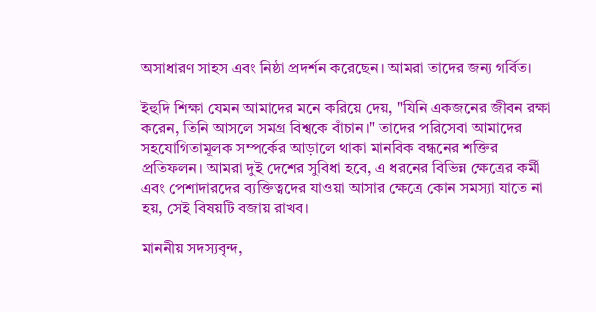অসাধারণ সাহস এবং নিষ্ঠা প্রদর্শন করেছেন। আমরা তাদের জন্য গর্বিত।

ইহুদি শিক্ষা যেমন আমাদের মনে করিয়ে দেয়, "যিনি একজনের জীবন রক্ষা করেন, তিনি আসলে সমগ্র বিশ্বকে বাঁচান।" তাদের পরিসেবা আমাদের সহযোগিতামূলক সম্পর্কের আড়ালে থাকা মানবিক বন্ধনের শক্তির প্রতিফলন। আমরা দুই দেশের সুবিধা হবে, এ ধরনের বিভিন্ন ক্ষেত্রের কর্মী এবং পেশাদারদের ব্যক্তিত্বদের যাওয়া আসার ক্ষেত্রে কোন সমস্যা যাতে না হয়, সেই বিষয়টি বজায় রাখব।

মাননীয় সদস্যবৃন্দ,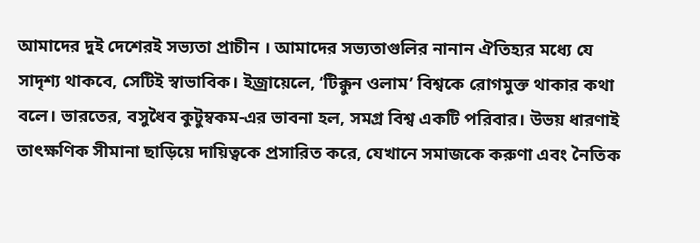আমাদের দুই দেশেরই সভ্যতা প্রাচীন । আমাদের সভ্যতাগুলির নানান ঐতিহ্যর মধ্যে যে সাদৃশ্য থাকবে, সেটিই স্বাভাবিক। ইজ্রায়েলে, ‘টিক্কুন ওলাম’ বিশ্বকে রোগমুক্ত থাকার কথা বলে। ভারতের, বসুধৈব কুটুম্বকম-এর ভাবনা হল, সমগ্র বিশ্ব একটি পরিবার। উভয় ধারণাই তাৎক্ষণিক সীমানা ছাড়িয়ে দায়িত্বকে প্রসারিত করে, যেখানে সমাজকে করুণা এবং নৈতিক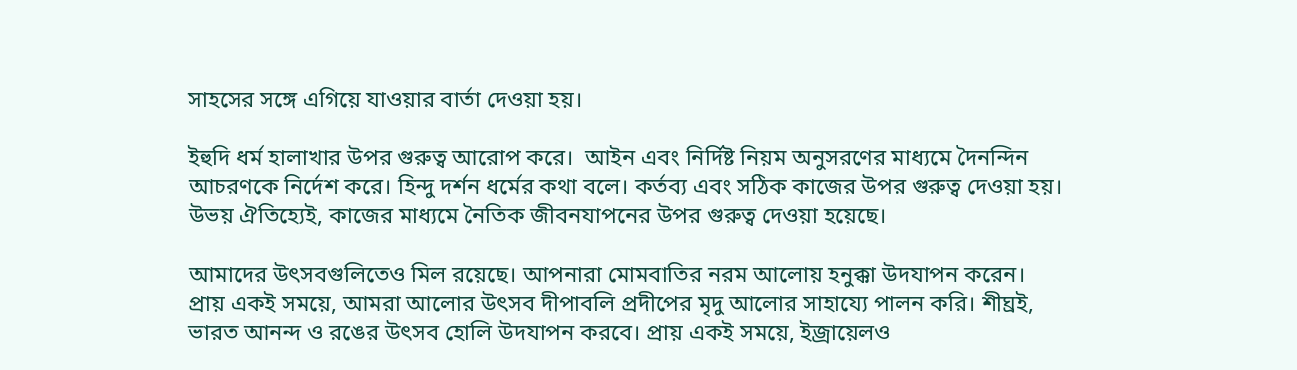সাহসের সঙ্গে এগিয়ে যাওয়ার বার্তা দেওয়া হয়।

ইহুদি ধর্ম হালাখার উপর গুরুত্ব আরোপ করে।  আইন এবং নির্দিষ্ট নিয়ম অনুসরণের মাধ্যমে দৈনন্দিন আচরণকে নির্দেশ করে। হিন্দু দর্শন ধর্মের কথা বলে। কর্তব্য এবং সঠিক কাজের উপর গুরুত্ব দেওয়া হয়।  উভয় ঐতিহ্যেই, কাজের মাধ্যমে নৈতিক জীবনযাপনের উপর গুরুত্ব দেওয়া হয়েছে।

আমাদের উৎসবগুলিতেও মিল রয়েছে। আপনারা মোমবাতির নরম আলোয় হনুক্কা উদযাপন করেন। প্রায় একই সময়ে, আমরা আলোর উৎসব দীপাবলি প্রদীপের মৃদু আলোর সাহায্যে পালন করি। শীঘ্রই, ভারত আনন্দ ও রঙের উৎসব হোলি উদযাপন করবে। প্রায় একই সময়ে, ইজ্রায়েলও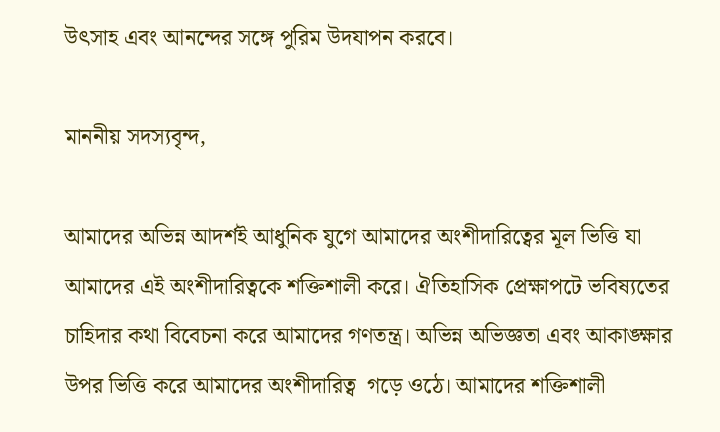উৎসাহ এবং আনন্দের সঙ্গে পুরিম উদযাপন করবে।

মাননীয় সদস্যবৃন্দ,

আমাদের অভিন্ন আদর্শই আধুনিক যুগে আমাদের অংশীদারিত্বের মূল ভিত্তি যা আমাদের এই অংশীদারিত্বকে শক্তিশালী করে। ঐতিহাসিক প্রেক্ষাপটে ভবিষ্যতের চাহিদার কথা বিবেচনা করে আমাদের গণতন্ত্র। অভিন্ন অভিজ্ঞতা এবং আকাঙ্ক্ষার উপর ভিত্তি করে আমাদের অংশীদারিত্ব  গড়ে ওঠে। আমাদের শক্তিশালী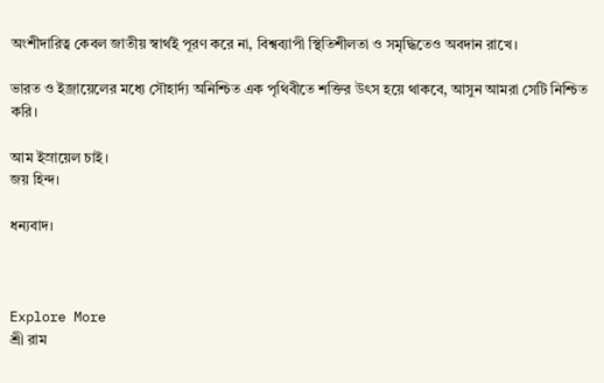অংশীদারিত্ব কেবল জাতীয় স্বার্থই পূরণ করে না, বিশ্বব্যাপী স্থিতিশীলতা ও সমৃদ্ধিতেও অবদান রাখে।

ভারত ও ইজ্রায়েলের মধ্যে সৌহার্দ্য অনিশ্চিত এক পৃথিবীতে শক্তির উৎস হয়ে থাকবে, আসুন আমরা সেটি নিশ্চিত করি।

আম ইস্রায়েল চাই।
জয় হিন্দ।

ধন্যবাদ।



Explore More
শ্রী রাম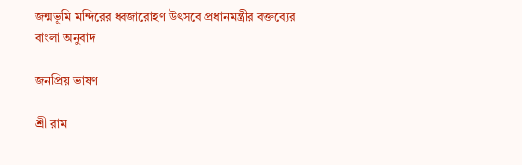জন্মভূমি মন্দিরের ধ্বজারোহণ উৎসবে প্রধানমন্ত্রীর বক্তব্যের বাংলা অনুবাদ

জনপ্রিয় ভাষণ

শ্রী রাম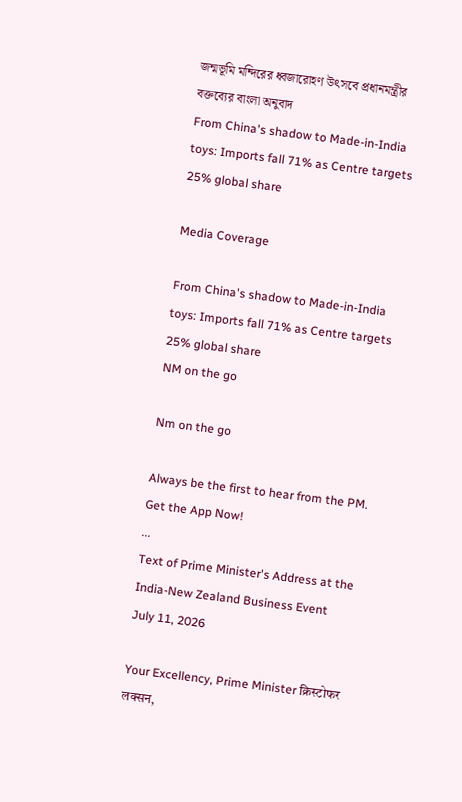জন্মভূমি মন্দিরের ধ্বজারোহণ উৎসবে প্রধানমন্ত্রীর বক্তব্যের বাংলা অনুবাদ
From China's shadow to Made-in-India toys: Imports fall 71% as Centre targets 25% global share

Media Coverage

From China's shadow to Made-in-India toys: Imports fall 71% as Centre targets 25% global share
NM on the go

Nm on the go

Always be the first to hear from the PM. Get the App Now!
...
Text of Prime Minister's Address at the India-New Zealand Business Event
July 11, 2026

Your Excellency, Prime Minister क्रिस्टोफर लक्सन,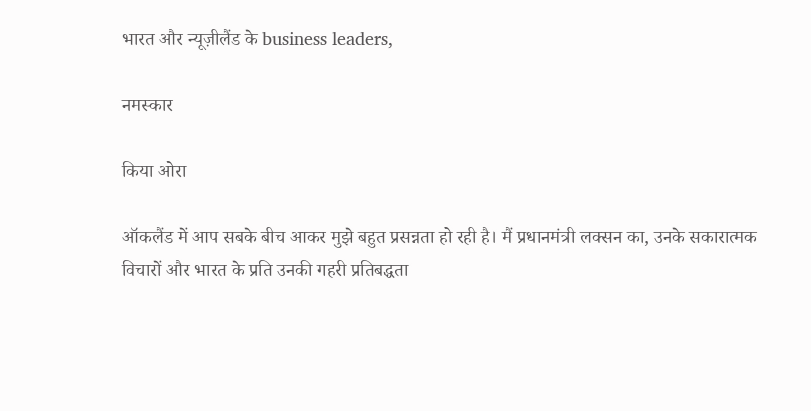भारत और न्यूज़ीलैंड के business leaders,

नमस्कार

किया ओरा

ऑकलैंड में आप सबके बीच आकर मुझे बहुत प्रसन्नता हो रही है। मैं प्रधानमंत्री लक्सन का, उनके सकारात्मक विचारों और भारत के प्रति उनकी गहरी प्रतिबद्धता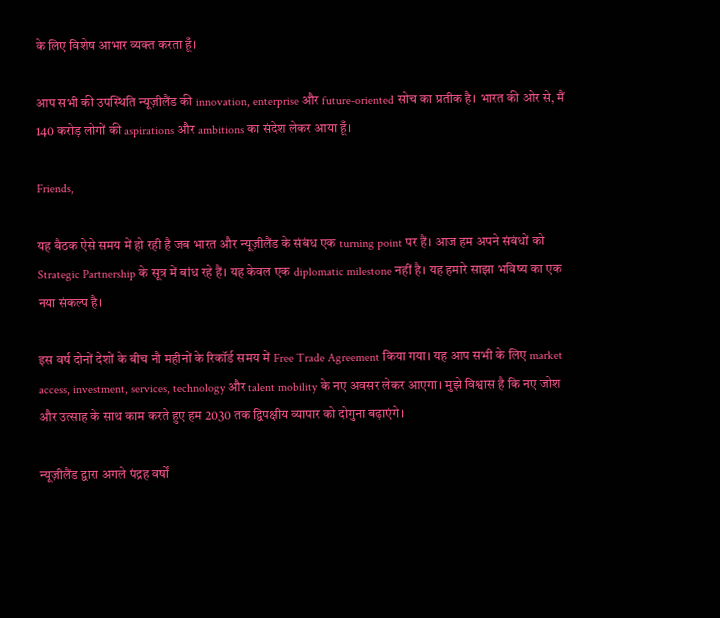के लिए विशेष आभार व्यक्त करता हूँ।

आप सभी की उपस्थिति न्यूज़ीलैंड की innovation, enterprise और future-oriented सोच का प्रतीक है। भारत की ओर से, मैं 140 करोड़ लोगों की aspirations और ambitions का संदेश लेकर आया हूँ।

Friends,

यह बैठक ऐसे समय में हो रही है जब भारत और न्यूज़ीलैंड के संबंध एक turning point पर हैं। आज हम अपने संबंधों को Strategic Partnership के सूत्र में बांध रहे हैं। यह केवल एक diplomatic milestone नहीं है। यह हमारे साझा भविष्य का एक नया संकल्प है।

इस वर्ष दोनों देशों के बीच नौ महीनों के रिकॉर्ड समय में Free Trade Agreement किया गया। यह आप सभी के लिए market access, investment, services, technology और talent mobility के नए अवसर लेकर आएगा। मुझे विश्वास है कि नए जोश और उत्साह के साथ काम करते हुए हम 2030 तक द्विपक्षीय व्यापार को दोगुना बढ़ाएंगे।

न्यूज़ीलैंड द्वारा अगले पंद्रह वर्षों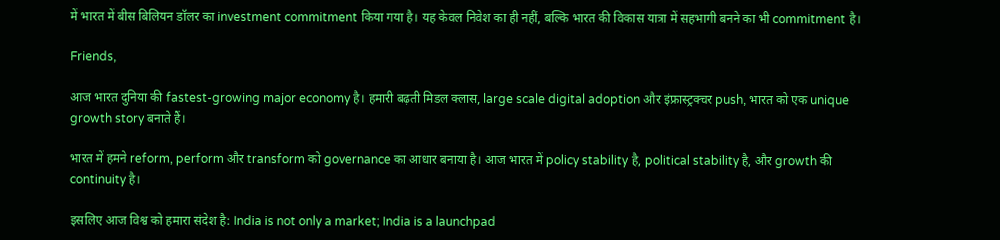में भारत में बीस बिलियन डॉलर का investment commitment किया गया है। यह केवल निवेश का ही नहीं, बल्कि भारत की विकास यात्रा में सहभागी बनने का भी commitment है।

Friends,

आज भारत दुनिया की fastest-growing major economy है। हमारी बढ़ती मिडल क्लास, large scale digital adoption और इंफ्रास्ट्रक्चर push, भारत को एक unique growth story बनाते हैं।

भारत में हमने reform, perform और transform को governance का आधार बनाया है। आज भारत में policy stability है, political stability है, और growth की continuity है।

इसलिए आज विश्व को हमारा संदेश है: India is not only a market; India is a launchpad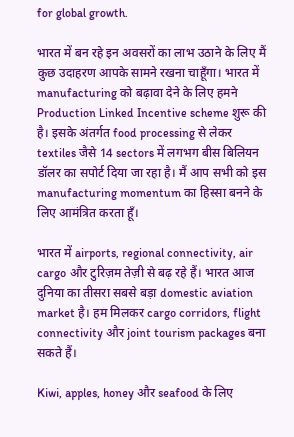for global growth.

भारत में बन रहे इन अवसरों का लाभ उठाने के लिए मैं कुछ उदाहरण आपके सामने रखना चाहूँगा। भारत में manufacturing को बढ़ावा देने के लिए हमने Production Linked Incentive scheme शुरू की है। इसके अंतर्गत food processing से लेकर textiles जैसे 14 sectors में लगभग बीस बिलियन डॉलर का सपोर्ट दिया जा रहा है। मैं आप सभी को इस manufacturing momentum का हिस्सा बनने के लिए आमंत्रित करता हूँ।

भारत में airports, regional connectivity, air cargo और टुरिज़म तेज़ी से बढ़ रहे हैं। भारत आज दुनिया का तीसरा सबसे बड़ा domestic aviation market है। हम मिलकर cargo corridors, flight connectivity और joint tourism packages बना सकते हैं।

Kiwi, apples, honey और seafood के लिए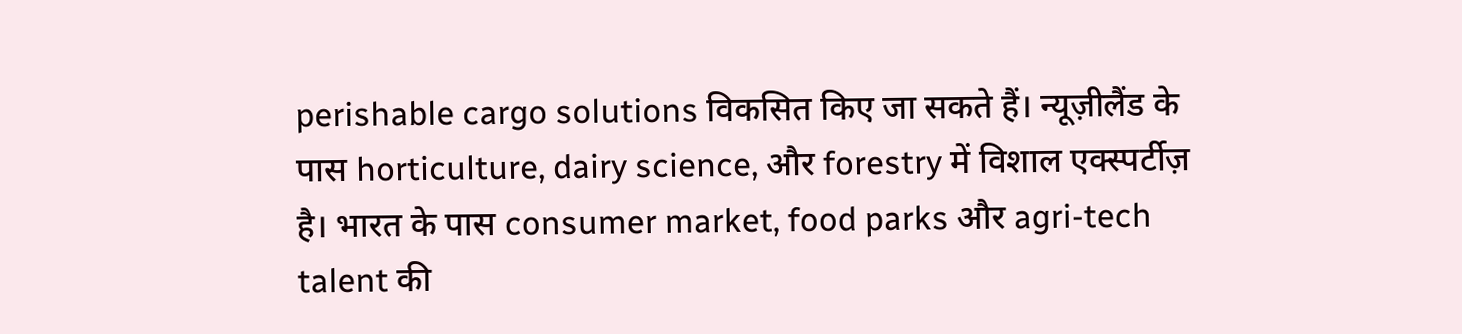perishable cargo solutions विकसित किए जा सकते हैं। न्यूज़ीलैंड के पास horticulture, dairy science, और forestry में विशाल एक्स्पर्टीज़ है। भारत के पास consumer market, food parks और agri-tech talent की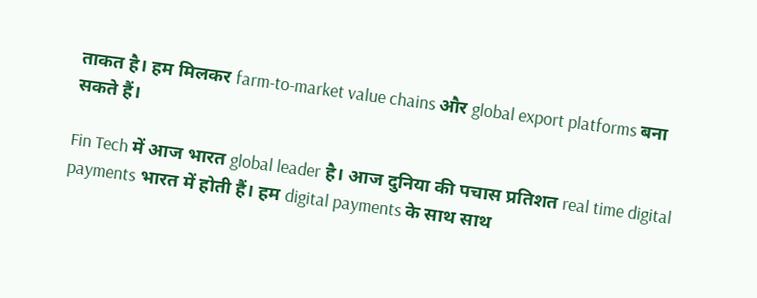ताकत है। हम मिलकर farm-to-market value chains और global export platforms बना सकते हैं।

Fin Tech में आज भारत global leader है। आज दुनिया की पचास प्रतिशत real time digital payments भारत में होती हैं। हम digital payments के साथ साथ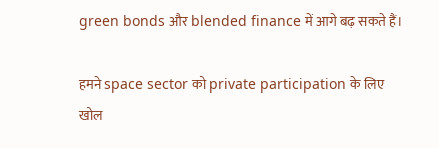green bonds और blended finance में आगे बढ़ सकते हैं।

हमने space sector को private participation के लिए खोल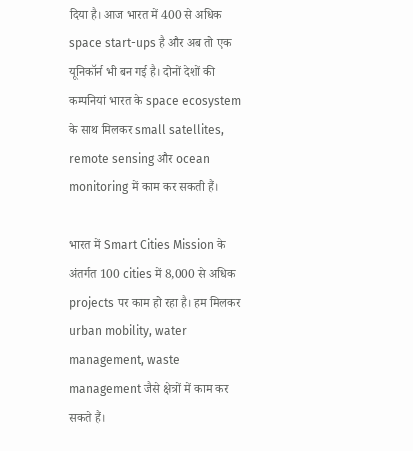दिया है। आज भारत में 400 से अधिक space start-ups है और अब तो एक यूनिकॉर्न भी बन गई है। दोनों देशों की कम्पनियां भारत के space ecosystem के साथ मिलकर small satellites, remote sensing और ocean monitoring में काम कर सकती हैं।

भारत में Smart Cities Mission के अंतर्गत 100 cities में 8,000 से अधिक projects पर काम हो रहा है। हम मिलकर urban mobility, water management, waste management जैसे क्षेत्रों में काम कर सकते हैं।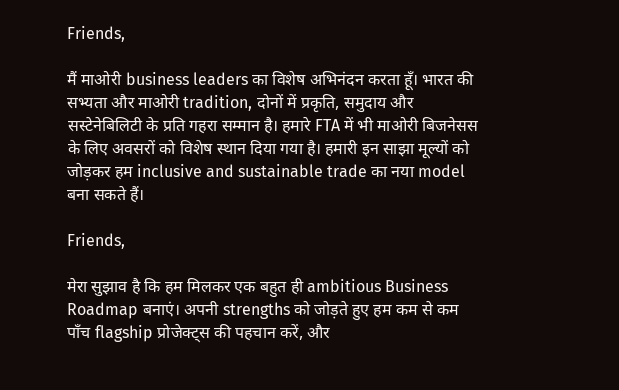Friends,

मैं माओरी business leaders का विशेष अभिनंदन करता हूँ। भारत की सभ्यता और माओरी tradition, दोनों में प्रकृति, समुदाय और सस्टेनेबिलिटी के प्रति गहरा सम्मान है। हमारे FTA में भी माओरी बिजनेसस के लिए अवसरों को विशेष स्थान दिया गया है। हमारी इन साझा मूल्यों को जोड़कर हम inclusive and sustainable trade का नया model बना सकते हैं।

Friends,

मेरा सुझाव है कि हम मिलकर एक बहुत ही ambitious Business Roadmap बनाएं। अपनी strengths को जोड़ते हुए हम कम से कम पाँच flagship प्रोजेक्ट्स की पहचान करें, और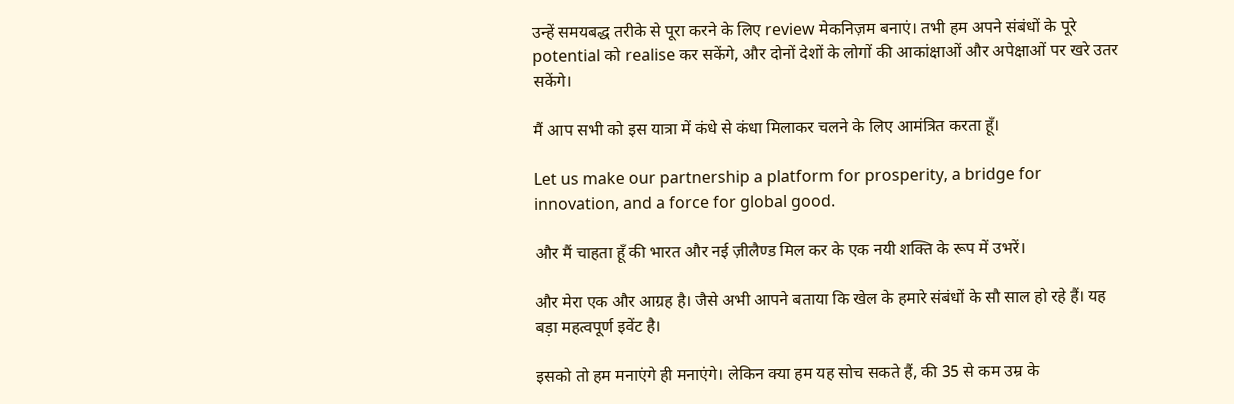उन्हें समयबद्ध तरीके से पूरा करने के लिए review मेकनिज़म बनाएं। तभी हम अपने संबंधों के पूरे potential को realise कर सकेंगे, और दोनों देशों के लोगों की आकांक्षाओं और अपेक्षाओं पर खरे उतर सकेंगे।

मैं आप सभी को इस यात्रा में कंधे से कंधा मिलाकर चलने के लिए आमंत्रित करता हूँ।

Let us make our partnership a platform for prosperity, a bridge for innovation, and a force for global good.

और मैं चाहता हूँ की भारत और नई ज़ीलैण्ड मिल कर के एक नयी शक्ति के रूप में उभरें।

और मेरा एक और आग्रह है। जैसे अभी आपने बताया कि खेल के हमारे संबंधों के सौ साल हो रहे हैं। यह बड़ा महत्वपूर्ण इवेंट है।

इसको तो हम मनाएंगे ही मनाएंगे। लेकिन क्या हम यह सोच सकते हैं, की 35 से कम उम्र के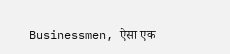Businessmen, ऐसा एक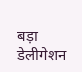बड़ा डेलीगेशन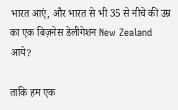भारत आएं, और भारत से भी 35 से नीचे की उम्र का एक बिज़नेस डेलीगेशन New Zealand आये?

ताकि हम एक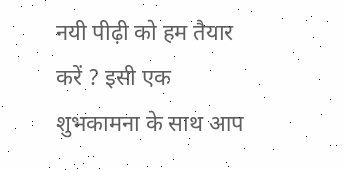नयी पीढ़ी को हम तैयार करें ? इसी एक शुभकामना के साथ आप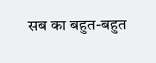सब का बहुत-बहुत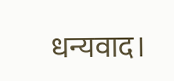धन्यवाद।